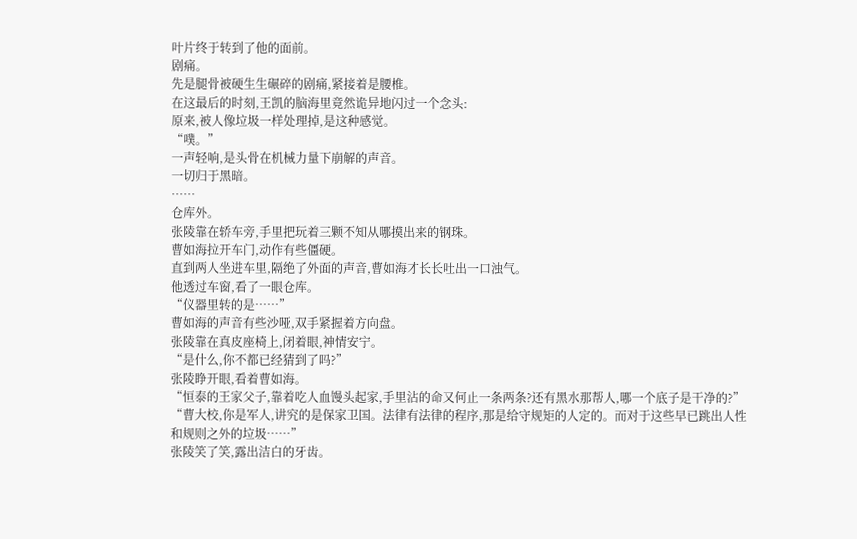叶片终于转到了他的面前。
剧痛。
先是腿骨被硬生生碾碎的剧痛,紧接着是腰椎。
在这最后的时刻,王凯的脑海里竟然诡异地闪过一个念头:
原来,被人像垃圾一样处理掉,是这种感觉。
“噗。”
一声轻响,是头骨在机械力量下崩解的声音。
一切归于黑暗。
……
仓库外。
张陵靠在轿车旁,手里把玩着三颗不知从哪摸出来的钢珠。
曹如海拉开车门,动作有些僵硬。
直到两人坐进车里,隔绝了外面的声音,曹如海才长长吐出一口浊气。
他透过车窗,看了一眼仓库。
“仪器里转的是……”
曹如海的声音有些沙哑,双手紧握着方向盘。
张陵靠在真皮座椅上,闭着眼,神情安宁。
“是什么,你不都已经猜到了吗?”
张陵睁开眼,看着曹如海。
“恒泰的王家父子,靠着吃人血馒头起家,手里沾的命又何止一条两条?还有黑水那帮人,哪一个底子是干净的?”
“曹大校,你是军人,讲究的是保家卫国。法律有法律的程序,那是给守规矩的人定的。而对于这些早已跳出人性和规则之外的垃圾……”
张陵笑了笑,露出洁白的牙齿。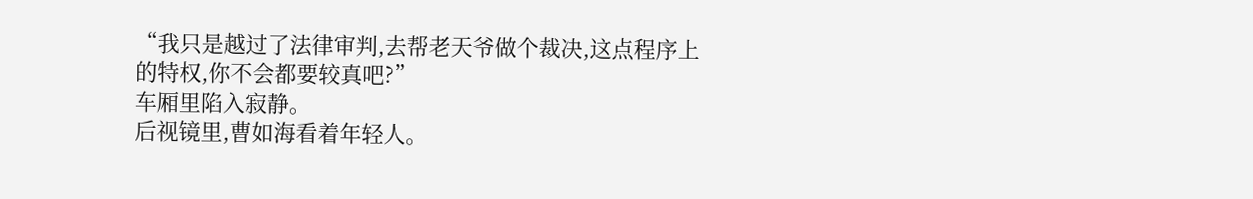“我只是越过了法律审判,去帮老天爷做个裁决,这点程序上的特权,你不会都要较真吧?”
车厢里陷入寂静。
后视镜里,曹如海看着年轻人。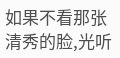如果不看那张清秀的脸,光听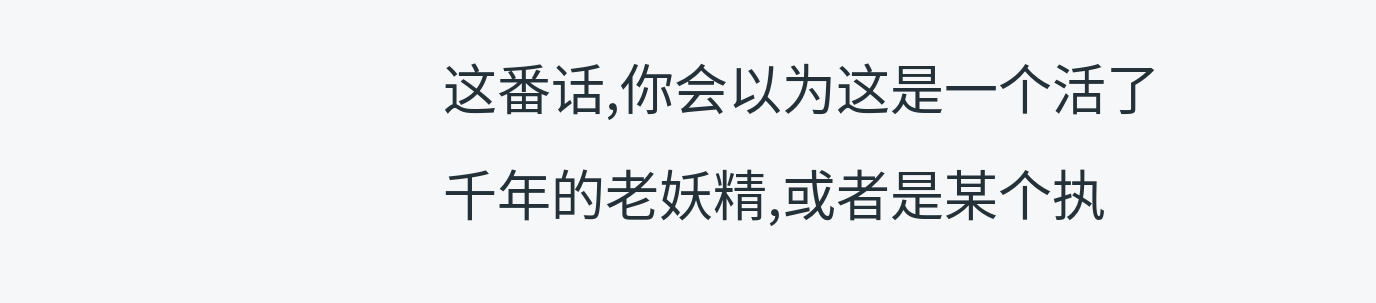这番话,你会以为这是一个活了千年的老妖精,或者是某个执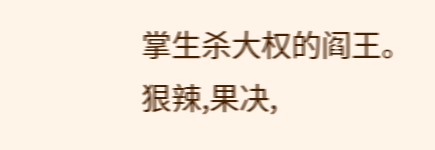掌生杀大权的阎王。
狠辣,果决,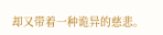却又带着一种诡异的慈悲。